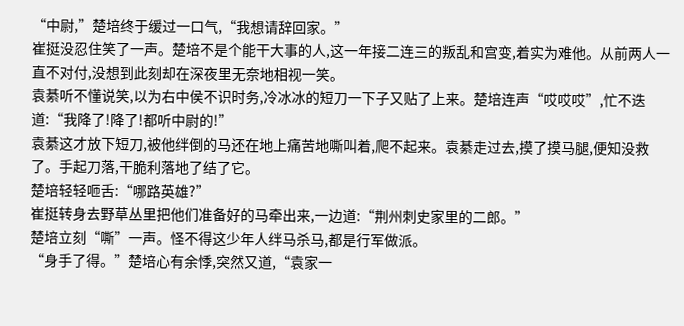“中尉,”楚培终于缓过一口气,“我想请辞回家。”
崔挺没忍住笑了一声。楚培不是个能干大事的人,这一年接二连三的叛乱和宫变,着实为难他。从前两人一直不对付,没想到此刻却在深夜里无奈地相视一笑。
袁綦听不懂说笑,以为右中侯不识时务,冷冰冰的短刀一下子又贴了上来。楚培连声“哎哎哎”,忙不迭道:“我降了!降了!都听中尉的!”
袁綦这才放下短刀,被他绊倒的马还在地上痛苦地嘶叫着,爬不起来。袁綦走过去,摸了摸马腿,便知没救了。手起刀落,干脆利落地了结了它。
楚培轻轻咂舌:“哪路英雄?”
崔挺转身去野草丛里把他们准备好的马牵出来,一边道:“荆州刺史家里的二郎。”
楚培立刻“嘶”一声。怪不得这少年人绊马杀马,都是行军做派。
“身手了得。”楚培心有余悸,突然又道,“袁家一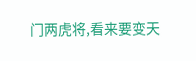门两虎将,看来要变天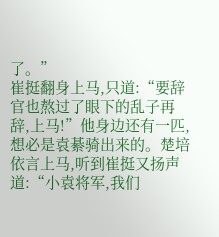了。”
崔挺翻身上马,只道:“要辞官也熬过了眼下的乱子再辞,上马!”他身边还有一匹,想必是袁綦骑出来的。楚培依言上马,听到崔挺又扬声道:“小袁将军,我们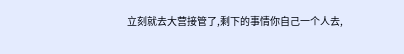立刻就去大营接管了,剩下的事情你自己一个人去,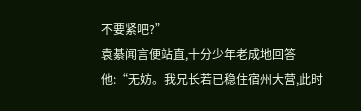不要紧吧?”
袁綦闻言便站直,十分少年老成地回答他:“无妨。我兄长若已稳住宿州大营,此时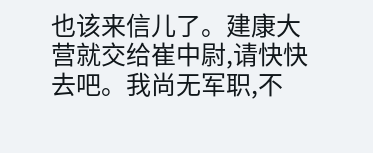也该来信儿了。建康大营就交给崔中尉,请快快去吧。我尚无军职,不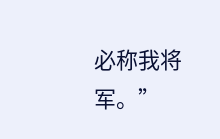必称我将军。”